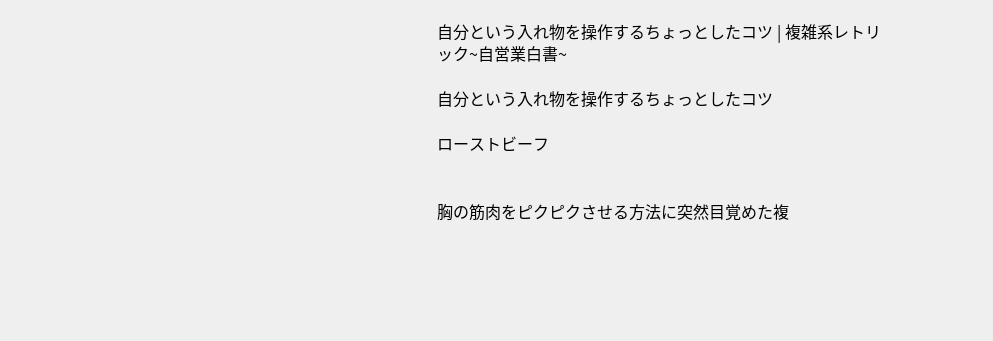自分という入れ物を操作するちょっとしたコツ | 複雑系レトリック~自営業白書~

自分という入れ物を操作するちょっとしたコツ

ローストビーフ


胸の筋肉をピクピクさせる方法に突然目覚めた複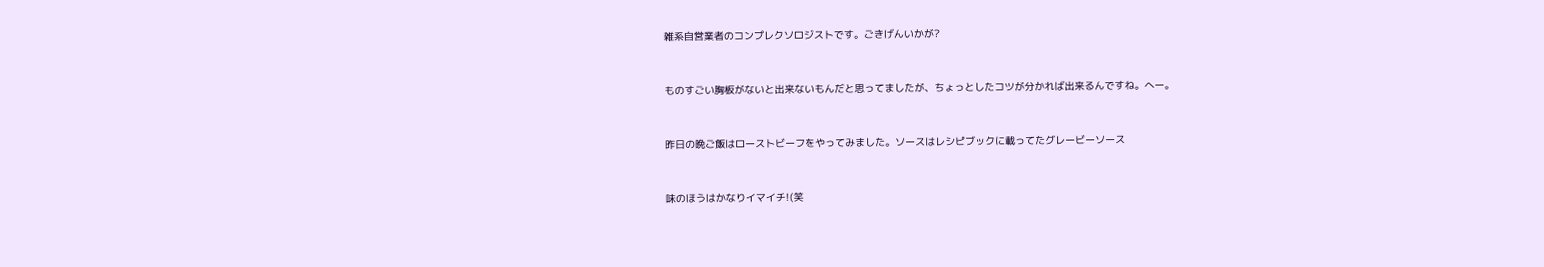雑系自営業者のコンプレクソロジストです。ごきげんいかが?


ものすごい胸板がないと出来ないもんだと思ってましたが、ちょっとしたコツが分かれば出来るんですね。へー。


昨日の晩ご飯はローストビーフをやってみました。ソースはレシピブックに載ってたグレービーソース


味のほうはかなりイマイチ!(笑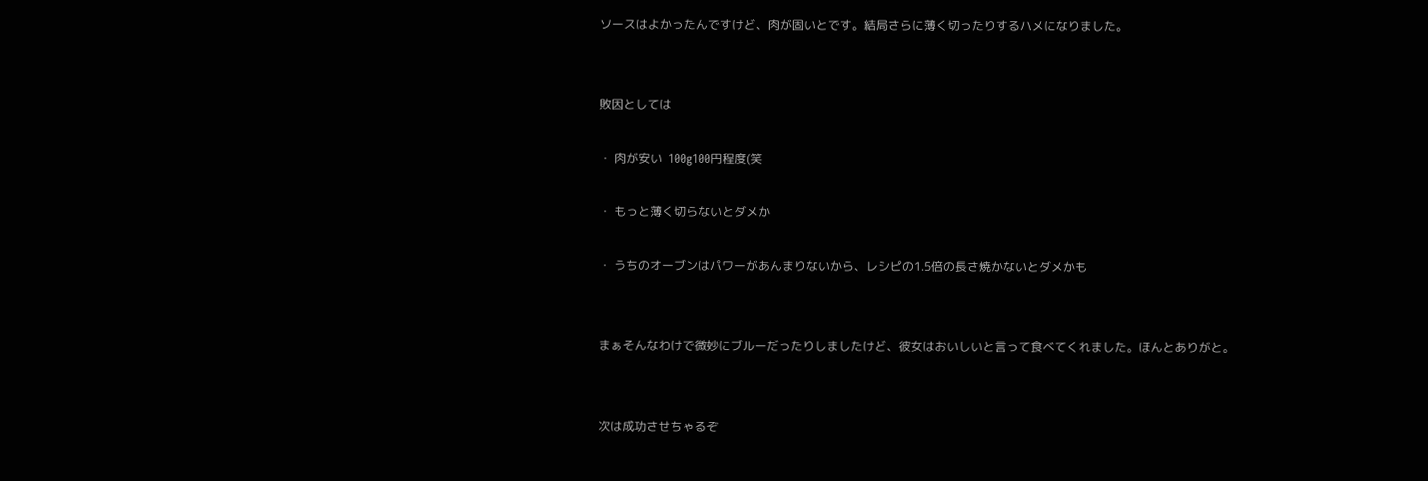ソースはよかったんですけど、肉が固いとです。結局さらに薄く切ったりするハメになりました。


敗因としては

・ 肉が安い  100g100円程度(笑

・ もっと薄く切らないとダメか

・ うちのオーブンはパワーがあんまりないから、レシピの1.5倍の長さ焼かないとダメかも


まぁそんなわけで微妙にブルーだったりしましたけど、彼女はおいしいと言って食べてくれました。ほんとありがと。


次は成功させちゃるぞ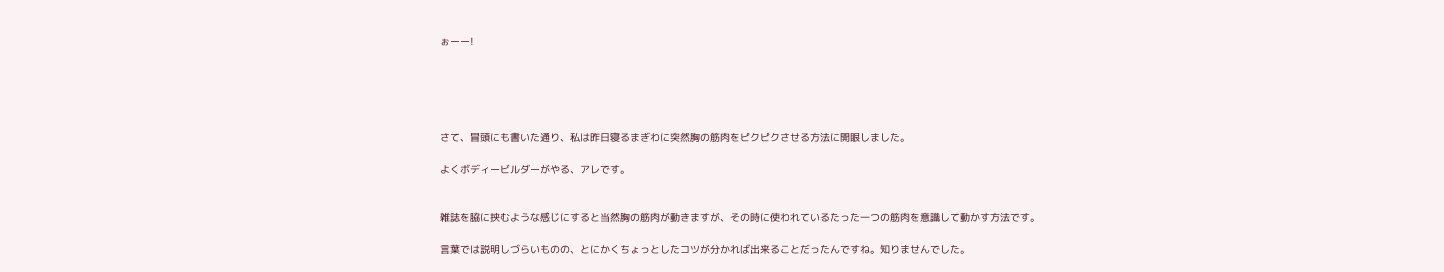ぉーー!





さて、冒頭にも書いた通り、私は昨日寝るまぎわに突然胸の筋肉をピクピクさせる方法に開眼しました。

よくボディービルダーがやる、アレです。


雑誌を脇に挟むような感じにすると当然胸の筋肉が動きますが、その時に使われているたった一つの筋肉を意識して動かす方法です。

言葉では説明しづらいものの、とにかくちょっとしたコツが分かれば出来ることだったんですね。知りませんでした。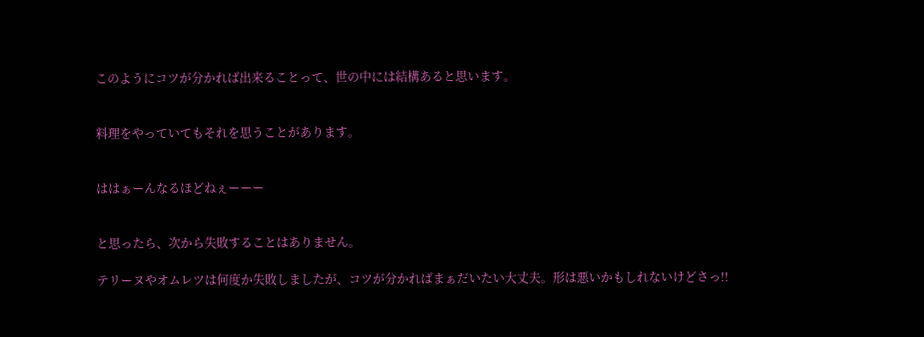このようにコツが分かれば出来ることって、世の中には結構あると思います。


料理をやっていてもそれを思うことがあります。


ははぁーんなるほどねぇーーー


と思ったら、次から失敗することはありません。

テリーヌやオムレツは何度か失敗しましたが、コツが分かればまぁだいたい大丈夫。形は悪いかもしれないけどさっ!!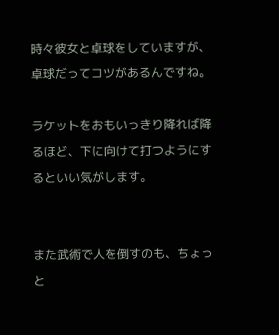時々彼女と卓球をしていますが、卓球だってコツがあるんですね。

ラケットをおもいっきり降れば降るほど、下に向けて打つようにするといい気がします。


また武術で人を倒すのも、ちょっと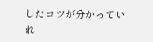したコツが分かっていれ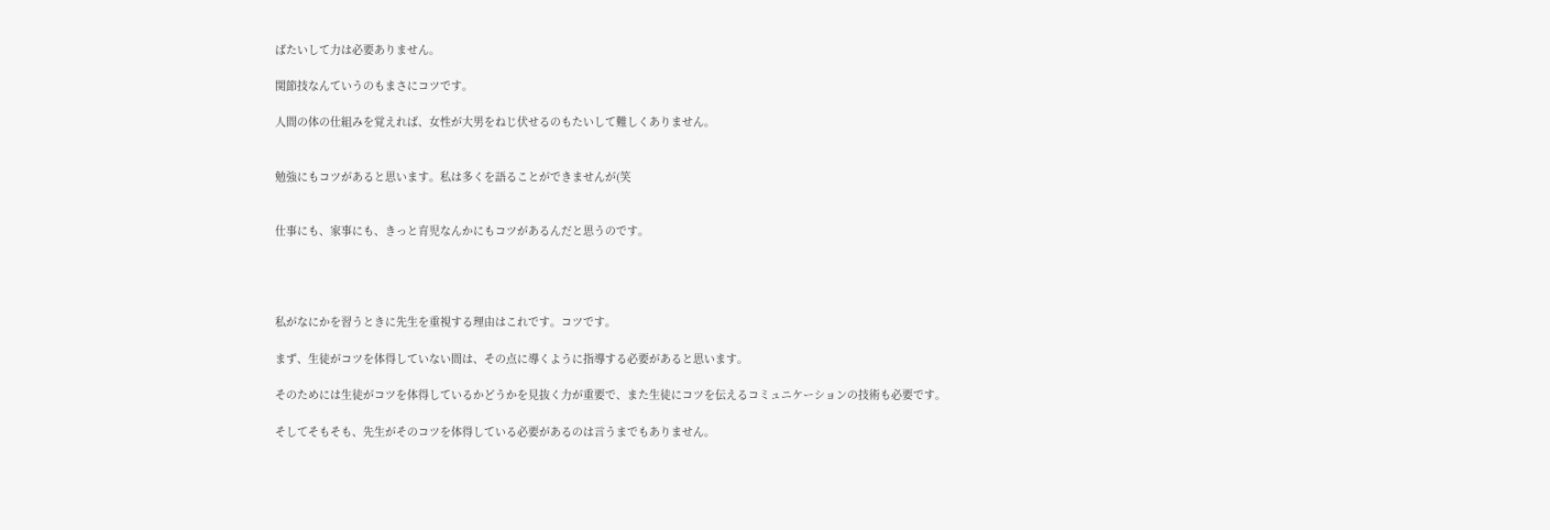ばたいして力は必要ありません。

関節技なんていうのもまさにコツです。

人間の体の仕組みを覚えれば、女性が大男をねじ伏せるのもたいして難しくありません。


勉強にもコツがあると思います。私は多くを語ることができませんが(笑


仕事にも、家事にも、きっと育児なんかにもコツがあるんだと思うのです。




私がなにかを習うときに先生を重視する理由はこれです。コツです。

まず、生徒がコツを体得していない間は、その点に導くように指導する必要があると思います。

そのためには生徒がコツを体得しているかどうかを見抜く力が重要で、また生徒にコツを伝えるコミュニケーションの技術も必要です。

そしてそもそも、先生がそのコツを体得している必要があるのは言うまでもありません。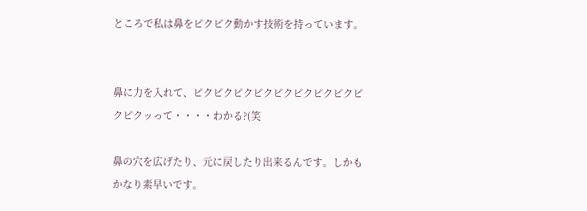ところで私は鼻をピクピク動かす技術を持っています。


鼻に力を入れて、ピクピクピクピクピクピクピクピクピクピクッって・・・・わかる?(笑

鼻の穴を広げたり、元に戻したり出来るんです。しかもかなり素早いです。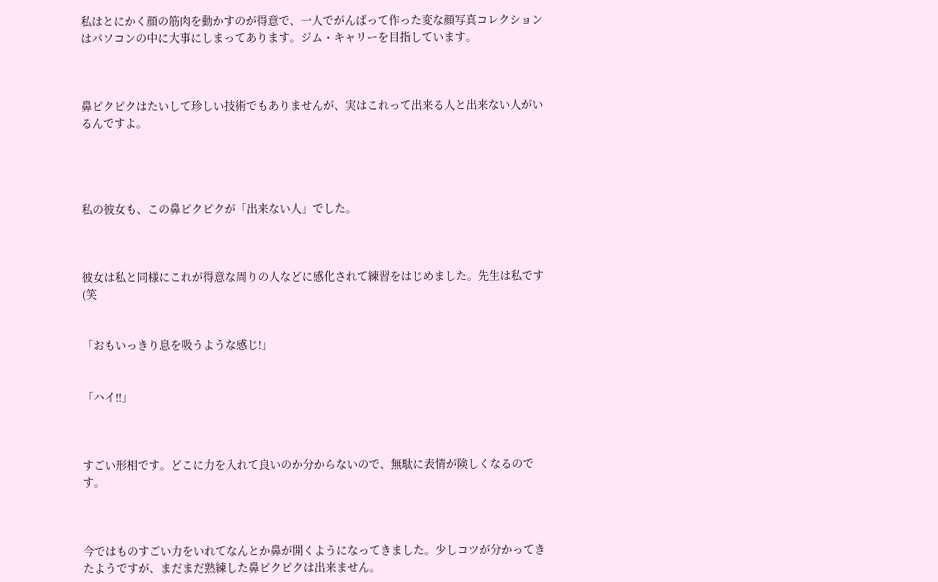私はとにかく顔の筋肉を動かすのが得意で、一人でがんばって作った変な顔写真コレクションはパソコンの中に大事にしまってあります。ジム・キャリーを目指しています。



鼻ピクピクはたいして珍しい技術でもありませんが、実はこれって出来る人と出来ない人がいるんですよ。




私の彼女も、この鼻ピクピクが「出来ない人」でした。



彼女は私と同様にこれが得意な周りの人などに感化されて練習をはじめました。先生は私です(笑


「おもいっきり息を吸うような感じ!」


「ハイ!!」



すごい形相です。どこに力を入れて良いのか分からないので、無駄に表情が険しくなるのです。



今ではものすごい力をいれてなんとか鼻が開くようになってきました。少しコツが分かってきたようですが、まだまだ熟練した鼻ピクピクは出来ません。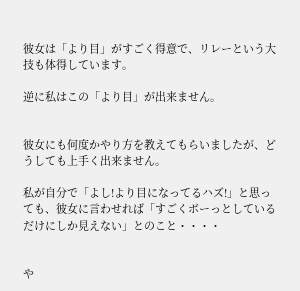彼女は「より目」がすごく得意で、リレーという大技も体得しています。

逆に私はこの「より目」が出来ません。


彼女にも何度かやり方を教えてもらいましたが、どうしても上手く出来ません。

私が自分で「よし!より目になってるハズ!」と思っても、彼女に言わせれば「すごくボーっとしているだけにしか見えない」とのこと・・・・


や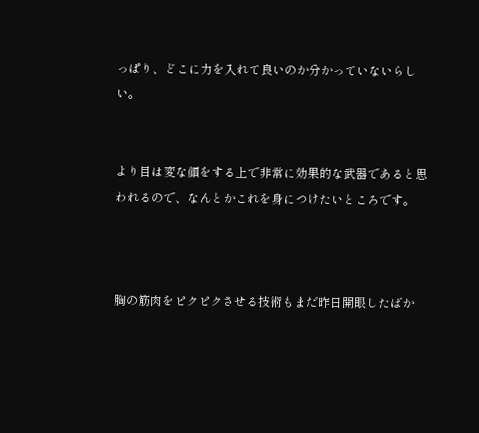っぱり、どこに力を入れて良いのか分かっていないらしい。


より目は変な顔をする上で非常に効果的な武器であると思われるので、なんとかこれを身につけたいところです。



胸の筋肉をピクピクさせる技術もまだ昨日開眼したばか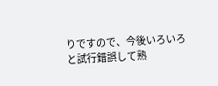りですので、今後いろいろと試行錯誤して熟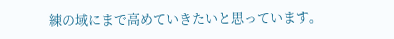練の域にまで高めていきたいと思っています。